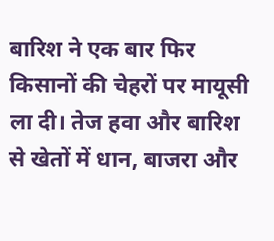बारिश ने एक बार फिर किसानों की चेहरों पर मायूसी ला दी। तेज हवा और बारिश से खेतों में धान, बाजरा और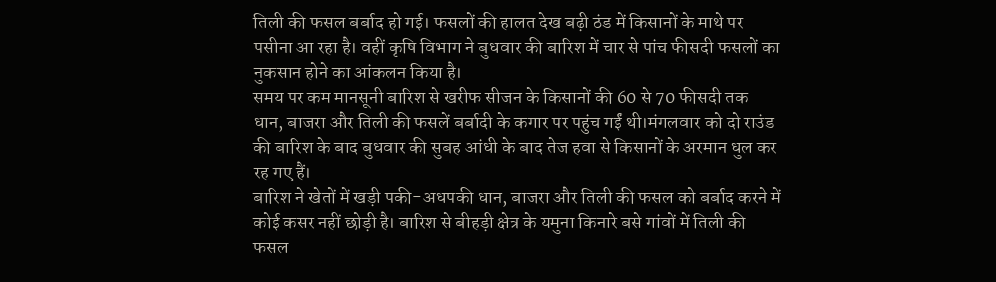तिली की फसल बर्बाद हो गई। फसलों की हालत देख बढ़ी ठंड में किसानों के माथे पर पसीना आ रहा है। वहीं कृषि विभाग ने बुधवार की बारिश में चार से पांच फीसदी फसलों का नुकसान होने का आंकलन किया है।
समय पर कम मानसूनी बारिश से खरीफ सीजन के किसानों की 60 से 70 फीसदी तक धान, बाजरा और तिली की फसलें बर्बादी के कगार पर पहुंच गईं थी।मंगलवार को दो राउंड की बारिश के बाद बुधवार की सुबह आंधी के बाद तेज हवा से किसानों के अरमान धुल कर रह गए हैं।
बारिश ने खेतों में खड़ी पकी-अधपकी धान, बाजरा और तिली की फसल को बर्बाद करने में कोई कसर नहीं छोड़ी है। बारिश से बीहड़ी क्षेत्र के यमुना किनारे बसे गांवों में तिली की फसल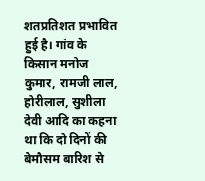शतप्रतिशत प्रभावित हुई है। गांव के किसान मनोज कुमार, रामजी लाल, होरीलाल, सुशीला देवी आदि का कहना था कि दो दिनों की बेमौसम बारिश से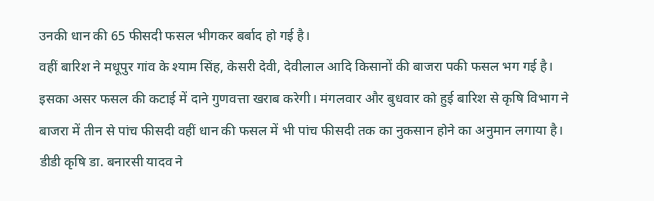उनकी धान की 65 फीसदी फसल भीगकर बर्बाद हो गई है।
वहीं बारिश ने मधूपुर गांव के श्याम सिंह, केसरी देवी, देवीलाल आदि किसानों की बाजरा पकी फसल भग गई है। इसका असर फसल की कटाई में दाने गुणवत्ता खराब करेगी। मंगलवार और बुधवार को हुई बारिश से कृषि विभाग ने बाजरा में तीन से पांच फीसदी वहीं धान की फसल में भी पांच फीसदी तक का नुकसान होने का अनुमान लगाया है।
डीडी कृषि डा. बनारसी यादव ने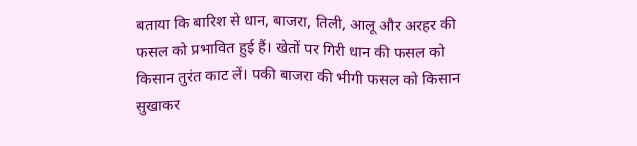बताया कि बारिश से धान, बाजरा, तिली, आलू और अरहर की फसल को प्रभावित हुई हैं। खेतों पर गिरी धान की फसल को किसान तुरंत काट लें। पकी बाजरा की भीगी फसल को किसान सुखाकर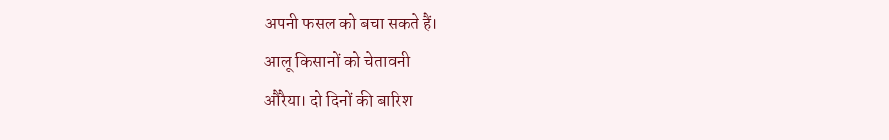अपनी फसल को बचा सकते हैं।
आलू किसानों को चेतावनी
औरैया। दो दिनों की बारिश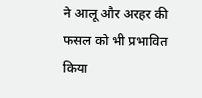ने आलू और अरहर की फसल को भी प्रभावित किया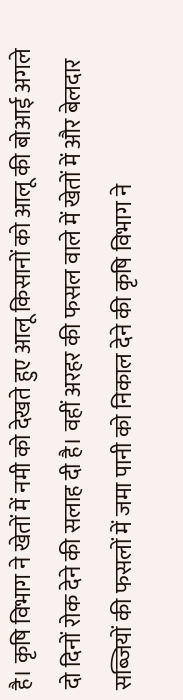है। कृषि विभाग ने खेतों में नमी को देखते हुए आलू किसानों को आलू की बोआई अगले दो दिनों रोक देने की सलाह दी है। वहीं अरहर की फसल वाले में खेतों में और बेलदार सब्जियों की फसलों में जमा पानी को निकाल देने की कृषि विभाग ने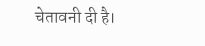चेतावनी दी है।